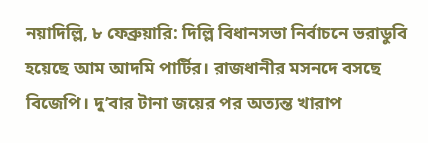নয়াদিল্লি, ৮ ফেব্রুয়ারি: দিল্লি বিধানসভা নির্বাচনে ভরাডুবি হয়েছে আম আদমি পার্টির। রাজধানীর মসনদে বসছে বিজেপি। দু’বার টানা জয়ের পর অত্যন্ত খারাপ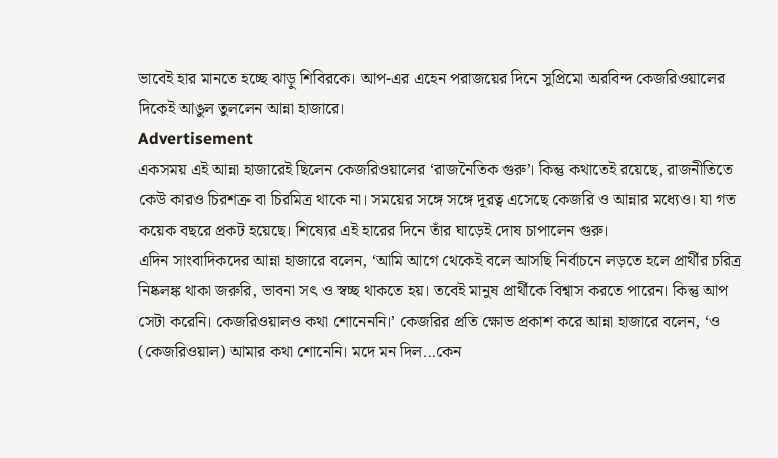ভাবেই হার মানতে হচ্ছে ঝাড়ু শিবিরকে। আপ-এর এহেন পরাজয়ের দিনে সুপ্রিমো অরবিন্দ কেজরিওয়ালের দিকেই আঙুল তুললেন আন্না হাজারে।
Advertisement
একসময় এই আন্না হাজারেই ছিলেন কেজরিওয়ালের ‘রাজনৈতিক গুরু’। কিন্তু কথাতেই রয়েছে, রাজনীতিতে কেউ কারও চিরশত্রু বা চিরমিত্র থাকে না। সময়ের সঙ্গে সঙ্গে দূরত্ব এসেছে কেজরি ও আন্নার মধ্যেও। যা গত কয়েক বছরে প্রকট হয়েছে। শিষ্যের এই হারের দিনে তাঁর ঘাড়েই দোষ চাপালেন গুরু।
এদিন সাংবাদিকদের আন্না হাজারে বলেন, ‘আমি আগে থেকেই বলে আসছি নির্বাচনে লড়তে হলে প্রার্থীর চরিত্র নিষ্কলঙ্ক থাকা জরুরি, ভাবনা সৎ ও স্বচ্ছ থাকতে হয়। তবেই মানুষ প্রার্থীকে বিশ্বাস করতে পারেন। কিন্তু আপ সেটা করেনি। কেজরিওয়ালও কথা শোনেননি।’ কেজরির প্রতি ক্ষোভ প্রকাশ করে আন্না হাজারে বলেন, ‘ও (কেজরিওয়াল) আমার কথা শোনেনি। মদে মন দিল...কেন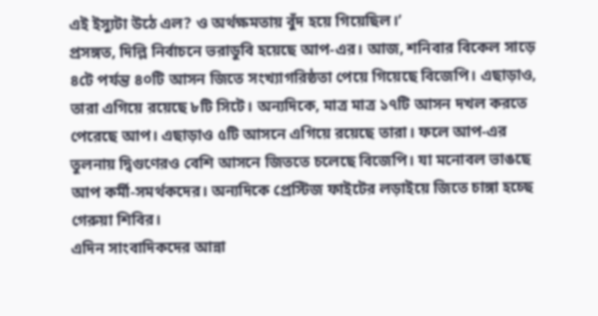এই ইস্যুটা উঠে এল? ও অর্থক্ষমতায় বুঁদ হয়ে গিয়েছিল।’
প্রসঙ্গত, দিল্লি নির্বাচনে ভরাডুবি হয়েছে আপ-এর। আজ, শনিবার বিকেল সাড়ে ৪টে পর্যন্ত ৪০টি আসন জিতে সংখ্যাগরিষ্ঠতা পেয়ে গিয়েছে বিজেপি। এছাড়াও, তারা এগিয়ে রয়েছে ৮টি সিটে। অন্যদিকে, মাত্র মাত্র ১৭টি আসন দখল করতে পেরেছে আপ। এছাড়াও ৫টি আসনে এগিয়ে রয়েছে তারা। ফলে আপ-এর তুলনায় দ্বিগুণেরও বেশি আসনে জিততে চলেছে বিজেপি। যা মনোবল ভাঙছে আপ কর্মী-সমর্থকদের। অন্যদিকে প্রেস্টিজ ফাইটের লড়াইয়ে জিতে চাঙ্গা হচ্ছে গেরুয়া শিবির।
এদিন সাংবাদিকদের আন্না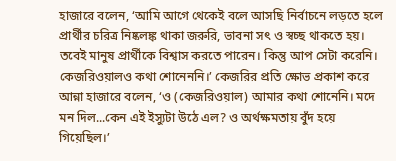হাজারে বলেন, ‘আমি আগে থেকেই বলে আসছি নির্বাচনে লড়তে হলে প্রার্থীর চরিত্র নিষ্কলঙ্ক থাকা জরুরি, ভাবনা সৎ ও স্বচ্ছ থাকতে হয়। তবেই মানুষ প্রার্থীকে বিশ্বাস করতে পারেন। কিন্তু আপ সেটা করেনি। কেজরিওয়ালও কথা শোনেননি।’ কেজরির প্রতি ক্ষোভ প্রকাশ করে আন্না হাজারে বলেন, ‘ও (কেজরিওয়াল) আমার কথা শোনেনি। মদে মন দিল...কেন এই ইস্যুটা উঠে এল? ও অর্থক্ষমতায় বুঁদ হয়ে গিয়েছিল।’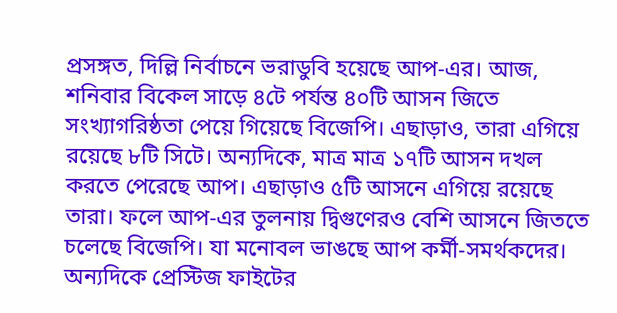প্রসঙ্গত, দিল্লি নির্বাচনে ভরাডুবি হয়েছে আপ-এর। আজ, শনিবার বিকেল সাড়ে ৪টে পর্যন্ত ৪০টি আসন জিতে সংখ্যাগরিষ্ঠতা পেয়ে গিয়েছে বিজেপি। এছাড়াও, তারা এগিয়ে রয়েছে ৮টি সিটে। অন্যদিকে, মাত্র মাত্র ১৭টি আসন দখল করতে পেরেছে আপ। এছাড়াও ৫টি আসনে এগিয়ে রয়েছে তারা। ফলে আপ-এর তুলনায় দ্বিগুণেরও বেশি আসনে জিততে চলেছে বিজেপি। যা মনোবল ভাঙছে আপ কর্মী-সমর্থকদের। অন্যদিকে প্রেস্টিজ ফাইটের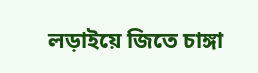লড়াইয়ে জিতে চাঙ্গা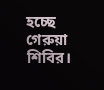হচ্ছে গেরুয়া শিবির।